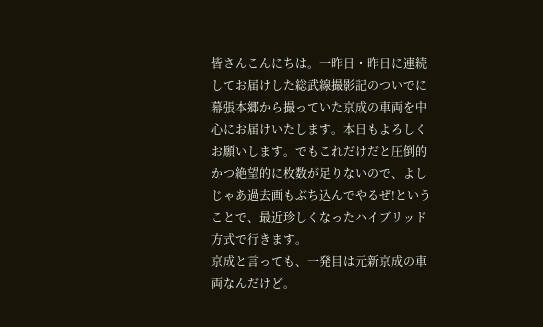皆さんこんにちは。一昨日・昨日に連続してお届けした総武線撮影記のついでに幕張本郷から撮っていた京成の車両を中心にお届けいたします。本日もよろしくお願いします。でもこれだけだと圧倒的かつ絶望的に枚数が足りないので、よしじゃあ過去画もぶち込んでやるぜ!ということで、最近珍しくなったハイブリッド方式で行きます。
京成と言っても、一発目は元新京成の車両なんだけど。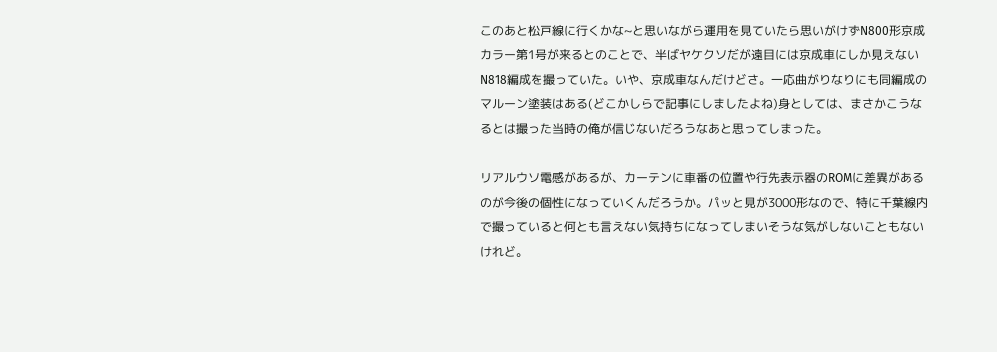このあと松戸線に行くかな~と思いながら運用を見ていたら思いがけずN800形京成カラー第1号が来るとのことで、半ばヤケクソだが遠目には京成車にしか見えないN818編成を撮っていた。いや、京成車なんだけどさ。一応曲がりなりにも同編成のマルーン塗装はある(どこかしらで記事にしましたよね)身としては、まさかこうなるとは撮った当時の俺が信じないだろうなあと思ってしまった。

リアルウソ電感があるが、カーテンに車番の位置や行先表示器のROMに差異があるのが今後の個性になっていくんだろうか。パッと見が3000形なので、特に千葉線内で撮っていると何とも言えない気持ちになってしまいそうな気がしないこともないけれど。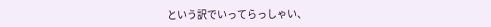という訳でいってらっしゃい、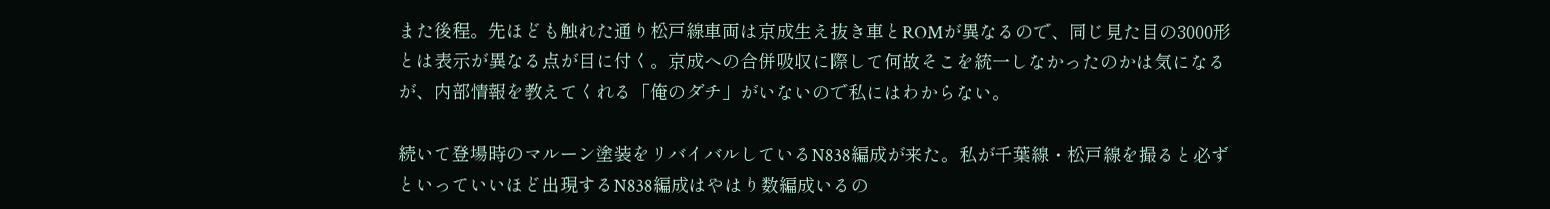また後程。先ほども触れた通り松戸線車両は京成生え抜き車とROMが異なるので、同じ見た目の3000形とは表示が異なる点が目に付く。京成への合併吸収に際して何故そこを統一しなかったのかは気になるが、内部情報を教えてくれる「俺のダチ」がいないので私にはわからない。

続いて登場時のマルーン塗装をリバイバルしているN838編成が来た。私が千葉線・松戸線を撮ると必ずといっていいほど出現するN838編成はやはり数編成いるの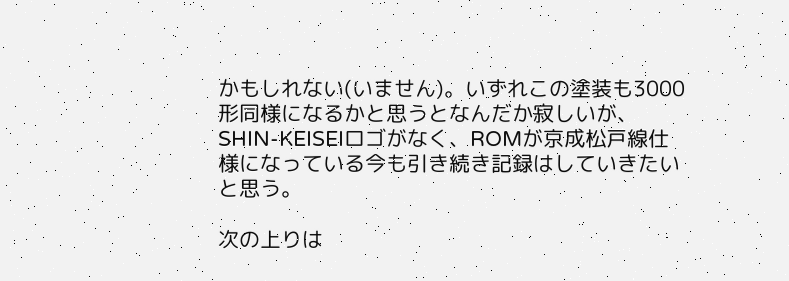かもしれない(いません)。いずれこの塗装も3000形同様になるかと思うとなんだか寂しいが、SHIN-KEISEIロゴがなく、ROMが京成松戸線仕様になっている今も引き続き記録はしていきたいと思う。

次の上りは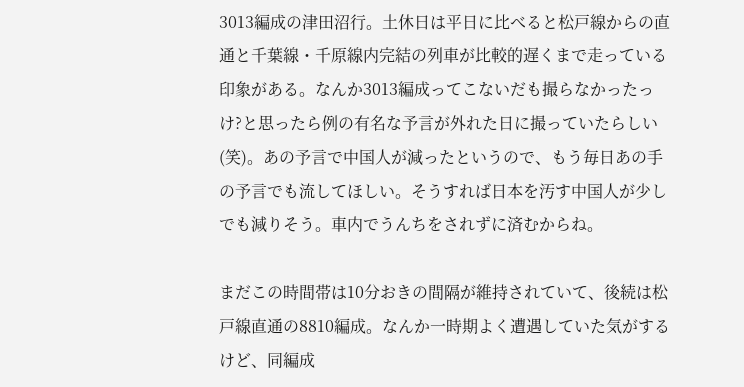3013編成の津田沼行。土休日は平日に比べると松戸線からの直通と千葉線・千原線内完結の列車が比較的遅くまで走っている印象がある。なんか3013編成ってこないだも撮らなかったっけ?と思ったら例の有名な予言が外れた日に撮っていたらしい(笑)。あの予言で中国人が減ったというので、もう毎日あの手の予言でも流してほしい。そうすれば日本を汚す中国人が少しでも減りそう。車内でうんちをされずに済むからね。

まだこの時間帯は10分おきの間隔が維持されていて、後続は松戸線直通の8810編成。なんか一時期よく遭遇していた気がするけど、同編成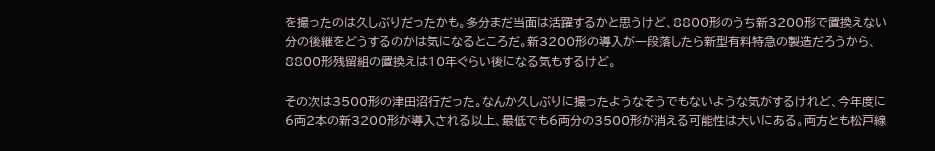を撮ったのは久しぶりだったかも。多分まだ当面は活躍するかと思うけど、8800形のうち新3200形で置換えない分の後継をどうするのかは気になるところだ。新3200形の導入が一段落したら新型有料特急の製造だろうから、8800形残留組の置換えは10年ぐらい後になる気もするけど。

その次は3500形の津田沼行だった。なんか久しぶりに撮ったようなそうでもないような気がするけれど、今年度に6両2本の新3200形が導入される以上、最低でも6両分の3500形が消える可能性は大いにある。両方とも松戸線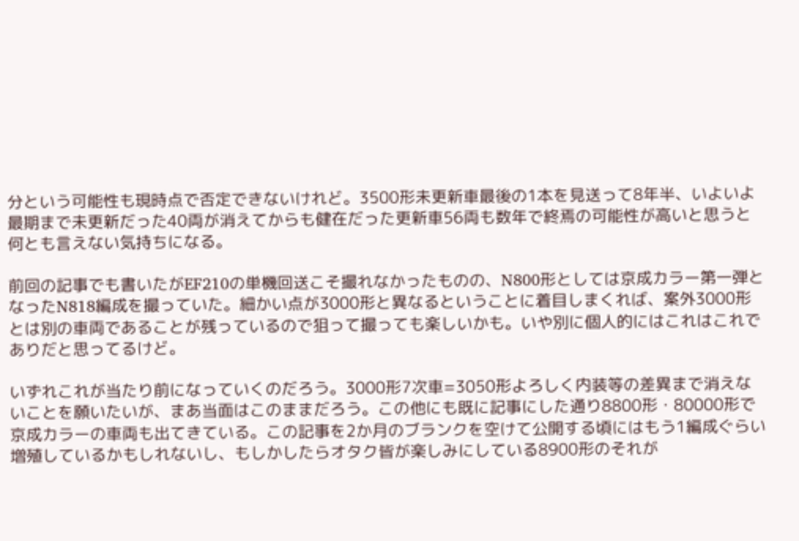分という可能性も現時点で否定できないけれど。3500形未更新車最後の1本を見送って8年半、いよいよ最期まで未更新だった40両が消えてからも健在だった更新車56両も数年で終焉の可能性が高いと思うと何とも言えない気持ちになる。

前回の記事でも書いたがEF210の単機回送こそ撮れなかったものの、N800形としては京成カラー第一弾となったN818編成を撮っていた。細かい点が3000形と異なるということに着目しまくれば、案外3000形とは別の車両であることが残っているので狙って撮っても楽しいかも。いや別に個人的にはこれはこれでありだと思ってるけど。

いずれこれが当たり前になっていくのだろう。3000形7次車=3050形よろしく内装等の差異まで消えないことを願いたいが、まあ当面はこのままだろう。この他にも既に記事にした通り8800形・80000形で京成カラーの車両も出てきている。この記事を2か月のブランクを空けて公開する頃にはもう1編成ぐらい増殖しているかもしれないし、もしかしたらオタク皆が楽しみにしている8900形のそれが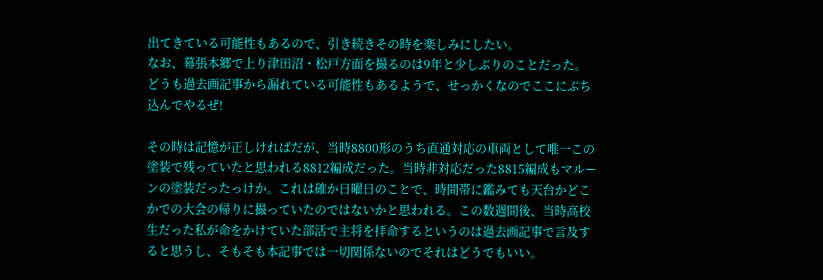出てきている可能性もあるので、引き続きその時を楽しみにしたい。
なお、幕張本郷で上り津田沼・松戸方面を撮るのは9年と少しぶりのことだった。どうも過去画記事から漏れている可能性もあるようで、せっかくなのでここにぶち込んでやるぜ!

その時は記憶が正しければだが、当時8800形のうち直通対応の車両として唯一この塗装で残っていたと思われる8812編成だった。当時非対応だった8815編成もマルーンの塗装だったっけか。これは確か日曜日のことで、時間帯に鑑みても天台かどこかでの大会の帰りに撮っていたのではないかと思われる。この数週間後、当時高校生だった私が命をかけていた部活で主将を拝命するというのは過去画記事で言及すると思うし、そもそも本記事では一切関係ないのでそれはどうでもいい。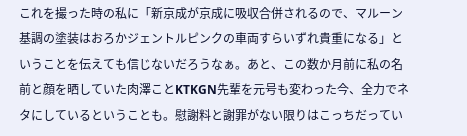これを撮った時の私に「新京成が京成に吸収合併されるので、マルーン基調の塗装はおろかジェントルピンクの車両すらいずれ貴重になる」ということを伝えても信じないだろうなぁ。あと、この数か月前に私の名前と顔を晒していた肉澤ことKTKGN先輩を元号も変わった今、全力でネタにしているということも。慰謝料と謝罪がない限りはこっちだってい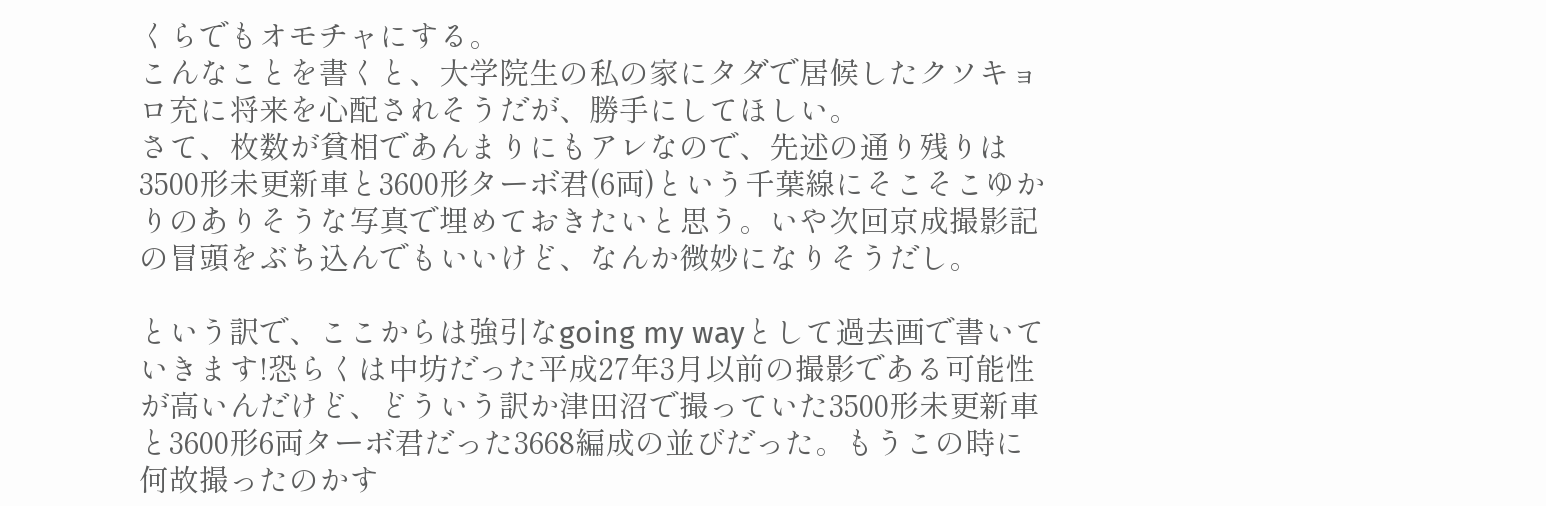くらでもオモチャにする。
こんなことを書くと、大学院生の私の家にタダで居候したクソキョロ充に将来を心配されそうだが、勝手にしてほしい。
さて、枚数が貧相であんまりにもアレなので、先述の通り残りは3500形未更新車と3600形ターボ君(6両)という千葉線にそこそこゆかりのありそうな写真で埋めておきたいと思う。いや次回京成撮影記の冒頭をぶち込んでもいいけど、なんか微妙になりそうだし。

という訳で、ここからは強引なgoing my wayとして過去画で書いていきます!恐らくは中坊だった平成27年3月以前の撮影である可能性が高いんだけど、どういう訳か津田沼で撮っていた3500形未更新車と3600形6両ターボ君だった3668編成の並びだった。もうこの時に何故撮ったのかす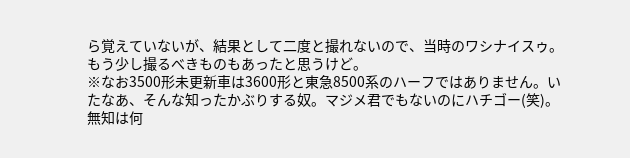ら覚えていないが、結果として二度と撮れないので、当時のワシナイスゥ。もう少し撮るべきものもあったと思うけど。
※なお3500形未更新車は3600形と東急8500系のハーフではありません。いたなあ、そんな知ったかぶりする奴。マジメ君でもないのにハチゴー(笑)。無知は何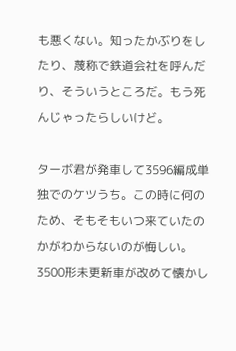も悪くない。知ったかぶりをしたり、蔑称で鉄道会社を呼んだり、そういうところだ。もう死んじゃったらしいけど。

ターボ君が発車して3596編成単独でのケツうち。この時に何のため、そもそもいつ来ていたのかがわからないのが悔しい。3500形未更新車が改めて懐かし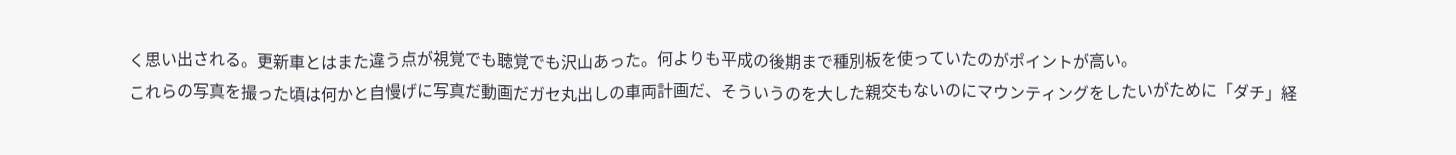く思い出される。更新車とはまた違う点が視覚でも聴覚でも沢山あった。何よりも平成の後期まで種別板を使っていたのがポイントが高い。
これらの写真を撮った頃は何かと自慢げに写真だ動画だガセ丸出しの車両計画だ、そういうのを大した親交もないのにマウンティングをしたいがために「ダチ」経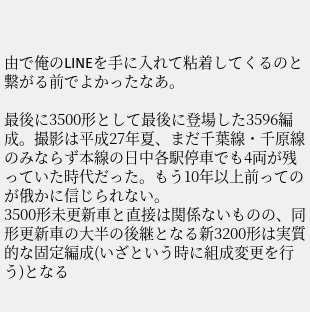由で俺のLINEを手に入れて粘着してくるのと繋がる前でよかったなあ。

最後に3500形として最後に登場した3596編成。撮影は平成27年夏、まだ千葉線・千原線のみならず本線の日中各駅停車でも4両が残っていた時代だった。もう10年以上前ってのが俄かに信じられない。
3500形未更新車と直接は関係ないものの、同形更新車の大半の後継となる新3200形は実質的な固定編成(いざという時に組成変更を行う)となる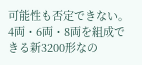可能性も否定できない。4両・6両・8両を組成できる新3200形なの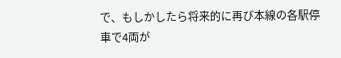で、もしかしたら将来的に再び本線の各駅停車で4両が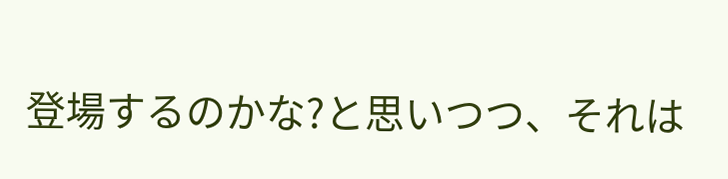登場するのかな?と思いつつ、それは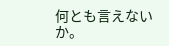何とも言えないか。